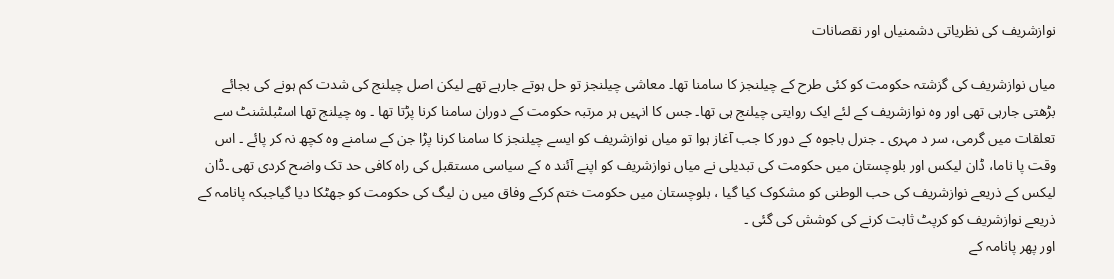نوازشریف کی نظریاتی دشمنیاں اور نقصانات

میاں نوازشریف کی گزشتہ حکومت کو کئی طرح کے چیلنجز کا سامنا تھا۔ معاشی چیلنجز تو حل ہوتے جارہے تھے لیکن اصل چیلنج کی شدت کم ہونے کی بجائے بڑھتی جارہی تھی اور وہ نوازشریف کے لئے ایک روایتی چیلنج ہی تھا۔ جس کا انہیں ہر مرتبہ حکومت کے دوران سامنا کرنا پڑتا تھا ۔ وہ چیلنج تھا اسٹبلشنٹ سے تعلقات میں گرمی، سر د مہری ۔ جنرل باجوہ کے دور کا جب آغاز ہوا تو میاں نوازشریف کو ایسے چیلنجز کا سامنا کرنا پڑا جن کے سامنے وہ کچھ نہ کر پائے ۔ اس وقت پا ناما، ڈان لیکس اور بلوچستان میں حکومت کی تبدیلی نے میاں نوازشریف کو اپنے آئند ہ کے سیاسی مستقبل کی راہ کافی حد تک واضح کردی تھی ۔ڈان لیکس کے ذریعے نوازشریف کی حب الوطنی کو مشکوک کیا گیا ، بلوچستان میں حکومت ختم کرکے وفاق میں ن لیگ کی حکومت کو جھٹکا دیا گیاجبکہ پانامہ کے ذریعے نوازشریف کو کرپٹ ثابت کرنے کی کوشش کی گئی ۔
اور پھر پانامہ کے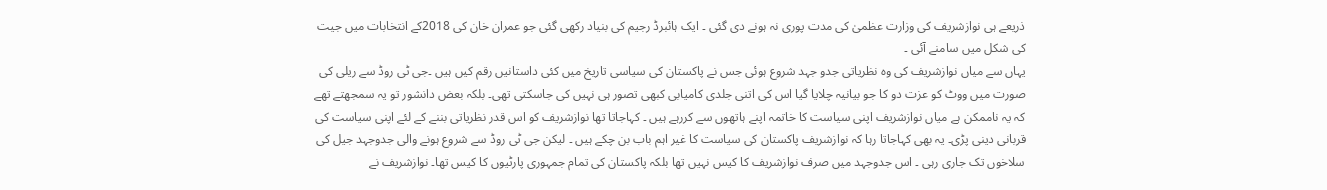ذریعے ہی نوازشریف کی وزارت عظمیٰ کی مدت پوری نہ ہونے دی گئی ۔ ایک ہائبرڈ رجیم کی بنیاد رکھی گئی جو عمران خان کی 2018کے انتخابات میں جیت کی شکل میں سامنے آئی ۔
یہاں سے میاں نوازشریف کی وہ نظریاتی جدو جہد شروع ہوئی جس نے پاکستان کی سیاسی تاریخ میں کئی داستانیں رقم کیں ہیں ۔جی ٹی روڈ سے ریلی کی صورت میں ووٹ کو عزت دو کا جو بیانیہ چلایا گیا اس کی اتنی جلدی کامیابی کبھی تصور ہی نہیں کی جاسکتی تھی۔ بلکہ بعض دانشور تو یہ سمجھتے تھے کہ یہ ناممکن ہے میاں نوازشریف اپنی سیاست کا خاتمہ اپنے ہاتھوں سے کررہے ہیں ۔ کہاجاتا تھا نوازشریف کو اس قدر نظریاتی بننے کے لئے اپنی سیاست کی قربانی دینی پڑی۔ یہ بھی کہاجاتا رہا کہ نوازشریف پاکستان کی سیاست کا غیر اہم باب بن چکے ہیں ۔ لیکن جی ٹی روڈ سے شروع ہونے والی جدوجہد جیل کی سلاخوں تک جاری رہی ۔ اس جدوجہد میں صرف نوازشریف کا کیس نہیں تھا بلکہ پاکستان کی تمام جمہوری پارٹیوں کا کیس تھا۔ نوازشریف نے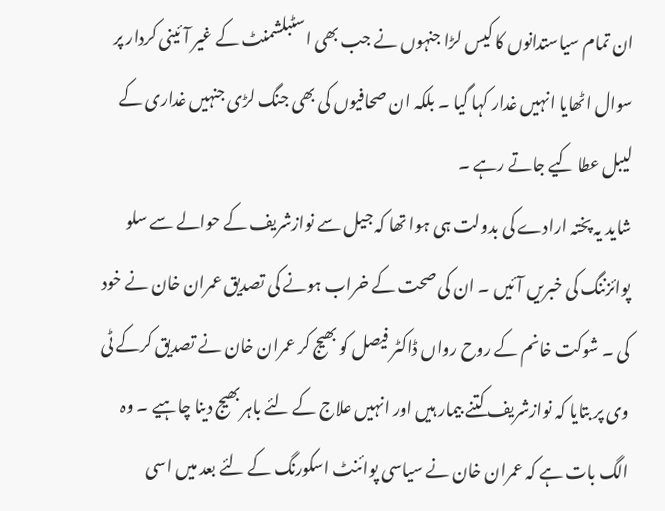ان تمام سیاستدانوں کا کیس لڑا جنہوں نے جب بھی اسٹبلشمنٹ کے غیر آئینی کردار پر سوال اٹھایا انہیں غدار کہا گیا ۔ بلکہ ان صحافیوں کی بھی جنگ لڑی جنہیں غداری کے لیبل عطا کیے جاتے رہے ۔
شاید یہ پختہ ارادے کی بدولت ہی ہوا تھا کہ جیل سے نوازشریف کے حوالے سے سلو پوائزننگ کی خبریں آئیں ۔ ان کی صحت کے خراب ہونے کی تصدیق عمران خان نے خود کی ۔ شوکت خانم کے روح رواں ڈاکٹر فیصل کو بھیج کر عمران خان نے تصدیق کرکے ٹی وی پر بتایا کہ نوازشریف کتنے بیمار ہیں اور انہیں علاج کے لئے باہر بھیج دینا چاہیے ۔ وہ الگ بات ہے کہ عمران خان نے سیاسی پوائنٹ اسکورنگ کے لئے بعد میں اسی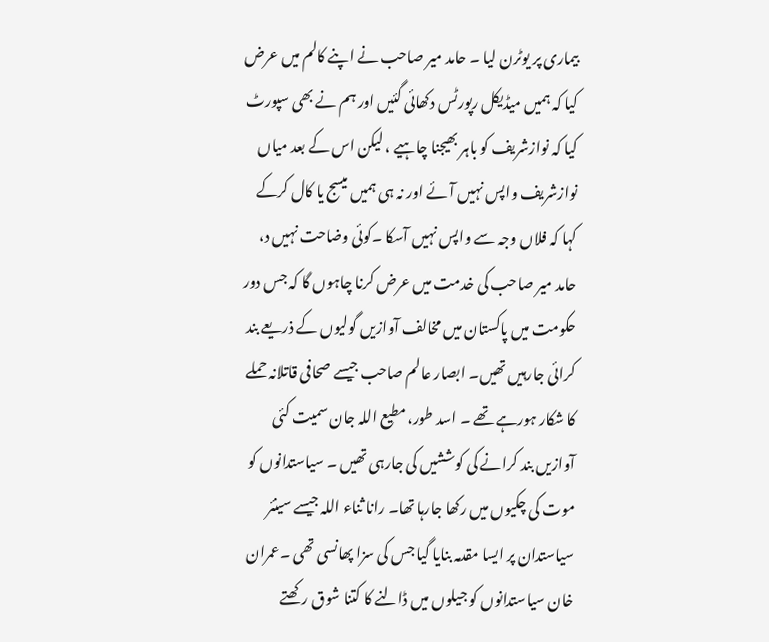بیماری پر یوٹرن لیا ۔ حامد میر صاحب نے اپنے کالم میں عرض کیا کہ ہمیں میڈیکل رپورٹس دکھائی گئیں اور ہم نے بھی سپورٹ کیا کہ نوازشریف کو باہر بھیجنا چاہیے ، لیکن اس کے بعد میاں نوازشریف واپس نہیں آئے اور نہ ہی ہمیں میسج یا کال کرکے کہا کہ فلاں وجہ سے واپس نہیں آسکا ۔کوئی وضاحت نہیں د، حامد میر صاحب کی خدمت میں عرض کرنا چاہوں گا کہ جس دور حکومت میں پاکستان میں مخالف آوازیں گولیوں کے ذریعے بند کرائی جارہیں تھیں۔ ابصار عالم صاحب جیسے صحافی قاتلانہ حملے کا شکار ہورہے تھے ۔ اسد طور، مطیع اللہ جان سمیت کئی آوازیں بند کرانے کی کوششیں کی جارہی تھیں ۔ سیاستدانوں کو موت کی چکیوں میں رکھا جارہا تھا۔ رانا ثناء اللہ جیسے سینئر سیاستدان پر ایسا مقدمہ بنایا گیا جس کی سزا پھانسی تھی ۔عمران خان سیاستدانوں کو جیلوں میں ڈالنے کا کتنا شوق رکھتے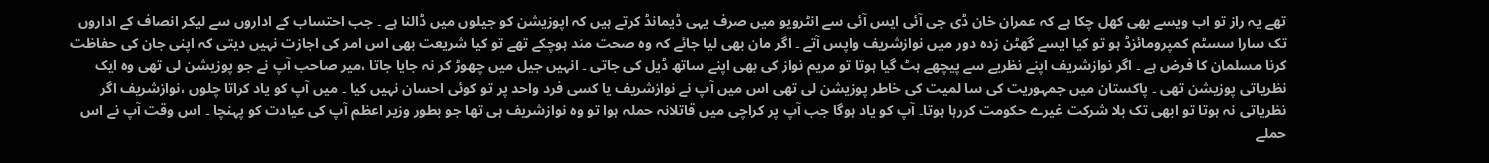تھے یہ راز تو اب ویسے بھی کھل چکا ہے کہ عمران خان ڈی جی آئی ایس آئی سے انٹرویو میں صرف یہی ڈیمانڈ کرتے ہیں کہ اپوزیشن کو جیلوں میں ڈالنا ہے ۔ جب احتساب کے اداروں سے لیکر انصاف کے اداروں تک سارا سسٹم کمپرومائزڈ ہو تو کیا ایسے گھٹن زدہ دور میں نوازشریف واپس آتے ۔ اگر مان بھی لیا جائے کہ وہ صحت مند ہوچکے تھے تو کیا شریعت بھی اس امر کی اجازت نہیں دیتی کہ اپنی جان کی حفاظت کرنا مسلمان کا فرض ہے ۔ اگر نوازشریف اپنے نظریے سے پیچھے ہٹ گیا ہوتا تو مریم نواز کی بھی اپنے ساتھ ڈیل کی جاتی ۔ انہیں جیل میں چھوڑ کر نہ جایا جاتا ،میر صاحب آپ نے جو پوزیشن لی تھی وہ ایک نظریاتی پوزیشن تھی ۔ پاکستان میں جمہوریت کی سا لمیت کی خاطر پوزیشن لی تھی اس میں آپ نے نوازشریف یا کسی فرد واحد پر تو کوئی احسان نہیں کیا ۔ میں آپ کو یاد کراتا چلوں ،نوازشریف اگر نظریاتی نہ ہوتا تو ابھی تک بلا شرکت غیرے حکومت کررہا ہوتا۔ آپ کو یاد ہوگا جب آپ پر کراچی میں قاتلانہ حملہ ہوا تو وہ نوازشریف ہی تھا جو بطور وزیر اعظم آپ کی عیادت کو پہنچا ۔ اس وقت آپ نے اس حملے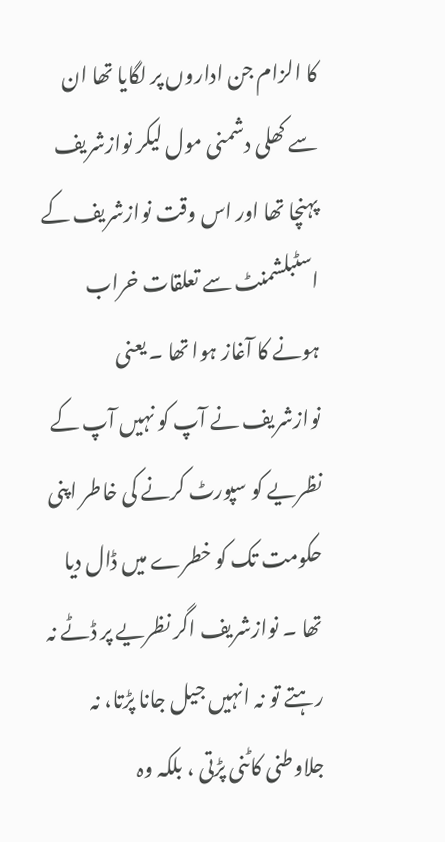کا الزام جن اداروں پر لگایا تھا ان سے کھلی دشمنی مول لیکر نوازشریف پہنچا تھا اور اس وقت نوازشریف کے اسٹبلشمنٹ سے تعلقات خراب ہونے کا آغاز ہوا تھا ۔ یعنی نوازشریف نے آپ کو نہیں آپ کے نظریے کو سپورٹ کرنے کی خاطر اپنی حکومت تک کو خطرے میں ڈال دیا تھا ۔ نوازشریف اگر نظریے پر ڈٹے نہ رہتے تو نہ انہیں جیل جانا پڑتا، نہ جلاوطنی کاٹنی پڑتی ، بلکہ وہ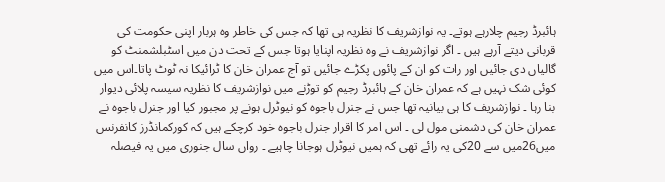ہائبرڈ رجیم چلارہے ہوتے۔ یہ نوازشریف کا نظریہ ہی تھا کہ جس کی خاطر وہ ہربار اپنی حکومت کی قربانی دیتے آرہے ہیں ۔ اگر نوازشریف نے وہ نظریہ اپنایا ہوتا جس کے تحت دن میں اسٹبلشمنٹ کو گالیاں دی جائیں اور رات کو ان کے پائوں پکڑے جائیں تو آج عمران خان کا ٹرائیکا نہ ٹوٹ پاتا۔اس میں کوئی شک نہیں ہے کہ عمران خان کے ہائبرڈ رجیم کو توڑنے میں نوازشریف کا نظریہ سیسہ پلائی دیوار بنا رہا ۔ نوازشریف کا ہی بیانیہ تھا جس نے جنرل باجوہ کو نیوٹرل ہونے پر مجبور کیا اور جنرل باجوہ نے عمران خان کی دشمنی مول لی ۔ اس امر کا اقرار جنرل باجوہ خود کرچکے ہیں کہ کورکمانڈرز کانفرنس میں26میں سے 20کی یہ رائے تھی کہ ہمیں نیوٹرل ہوجانا چاہیے ۔ رواں سال جنوری میں یہ فیصلہ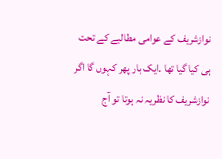نوازشریف کے عوامی مطالبے کے تحت ہی کیا گیا تھا ۔ایک بار پھر کہوں گا اگر نوازشریف کا نظریہ نہ ہوتا تو آج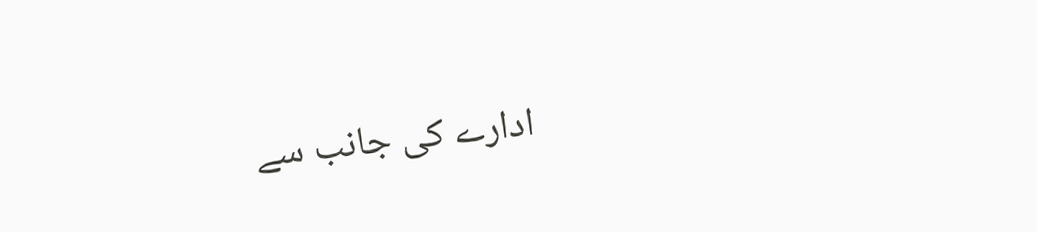ادارے کی جانب سے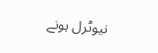نیوٹرل ہونے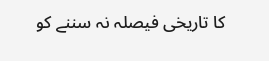کا تاریخی فیصلہ نہ سننے کو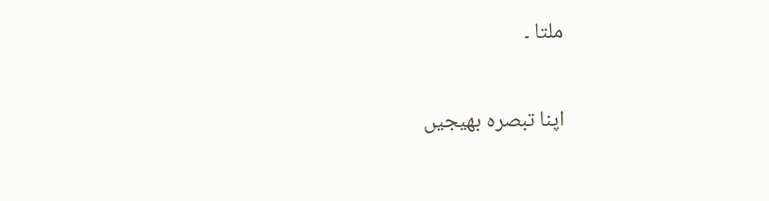ملتا ۔

اپنا تبصرہ بھیجیں